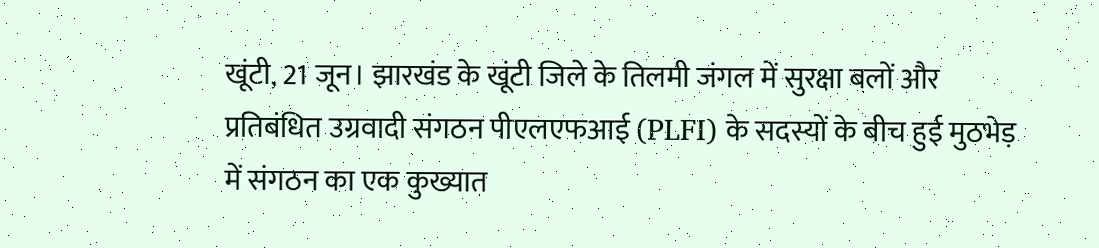खूंटी, 21 जून। झारखंड के खूंटी जिले के तिलमी जंगल में सुरक्षा बलों और प्रतिबंधित उग्रवादी संगठन पीएलएफआई (PLFI) के सदस्यों के बीच हुई मुठभेड़ में संगठन का एक कुख्यात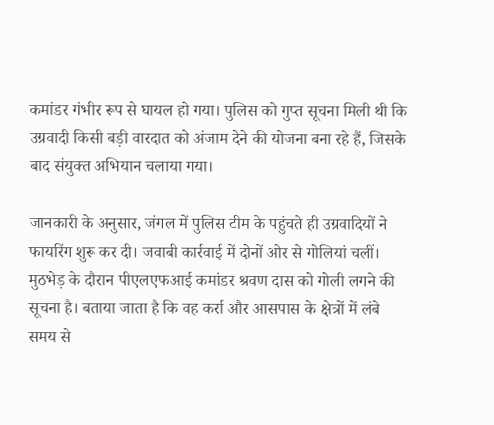कमांडर गंभीर रूप से घायल हो गया। पुलिस को गुप्त सूचना मिली थी कि उग्रवादी किसी बड़ी वारदात को अंजाम देने की योजना बना रहे हैं, जिसके बाद संयुक्त अभियान चलाया गया।

जानकारी के अनुसार, जंगल में पुलिस टीम के पहुंचते ही उग्रवादियों ने फायरिंग शुरू कर दी। जवाबी कार्रवाई में दोनों ओर से गोलियां चलीं। मुठभेड़ के दौरान पीएलएफआई कमांडर श्रवण दास को गोली लगने की सूचना है। बताया जाता है कि वह कर्रा और आसपास के क्षेत्रों में लंबे समय से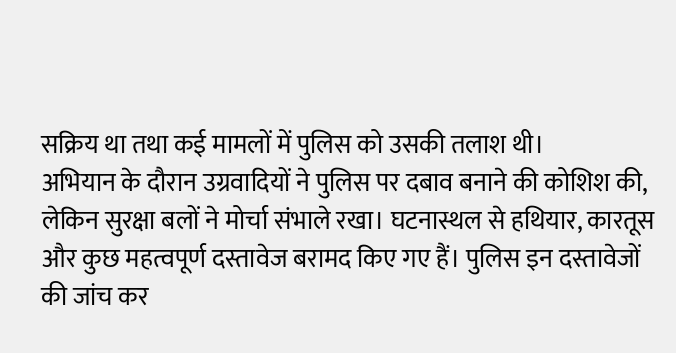सक्रिय था तथा कई मामलों में पुलिस को उसकी तलाश थी।
अभियान के दौरान उग्रवादियों ने पुलिस पर दबाव बनाने की कोशिश की, लेकिन सुरक्षा बलों ने मोर्चा संभाले रखा। घटनास्थल से हथियार, कारतूस और कुछ महत्वपूर्ण दस्तावेज बरामद किए गए हैं। पुलिस इन दस्तावेजों की जांच कर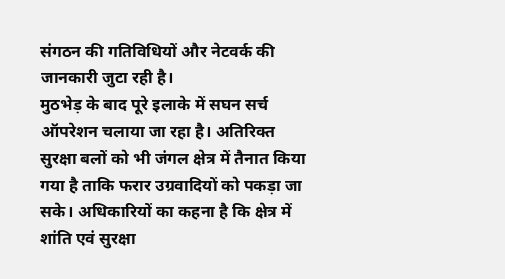संगठन की गतिविधियों और नेटवर्क की जानकारी जुटा रही है।
मुठभेड़ के बाद पूरे इलाके में सघन सर्च ऑपरेशन चलाया जा रहा है। अतिरिक्त सुरक्षा बलों को भी जंगल क्षेत्र में तैनात किया गया है ताकि फरार उग्रवादियों को पकड़ा जा सके। अधिकारियों का कहना है कि क्षेत्र में शांति एवं सुरक्षा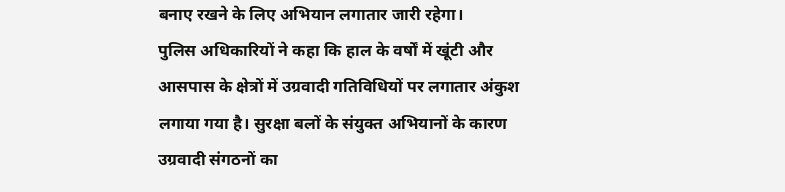बनाए रखने के लिए अभियान लगातार जारी रहेगा।
पुलिस अधिकारियों ने कहा कि हाल के वर्षों में खूंटी और आसपास के क्षेत्रों में उग्रवादी गतिविधियों पर लगातार अंकुश लगाया गया है। सुरक्षा बलों के संयुक्त अभियानों के कारण उग्रवादी संगठनों का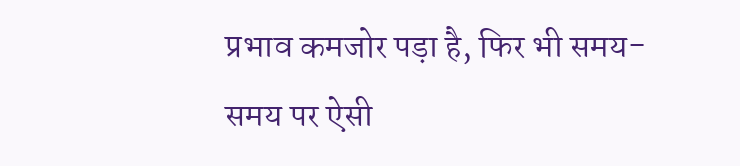प्रभाव कमजोर पड़ा है, फिर भी समय-समय पर ऐसी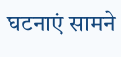घटनाएं सामने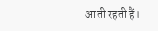आती रहती हैं।